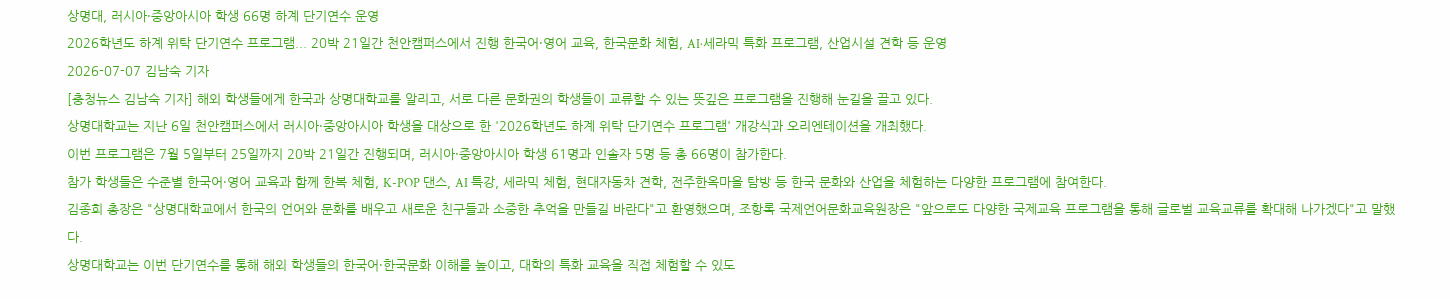상명대, 러시아·중앙아시아 학생 66명 하계 단기연수 운영
2026학년도 하계 위탁 단기연수 프로그램... 20박 21일간 천안캠퍼스에서 진행 한국어·영어 교육, 한국문화 체험, AI·세라믹 특화 프로그램, 산업시설 견학 등 운영
2026-07-07 김남숙 기자
[충청뉴스 김남숙 기자] 해외 학생들에게 한국과 상명대학교를 알리고, 서로 다른 문화권의 학생들이 교류할 수 있는 뜻깊은 프로그램을 진행해 눈길을 끌고 있다.
상명대학교는 지난 6일 천안캠퍼스에서 러시아·중앙아시아 학생을 대상으로 한 '2026학년도 하계 위탁 단기연수 프로그램' 개강식과 오리엔테이션을 개최했다.
이번 프로그램은 7월 5일부터 25일까지 20박 21일간 진행되며, 러시아·중앙아시아 학생 61명과 인솔자 5명 등 총 66명이 참가한다.
참가 학생들은 수준별 한국어·영어 교육과 함께 한복 체험, K-POP 댄스, AI 특강, 세라믹 체험, 현대자동차 견학, 전주한옥마을 탐방 등 한국 문화와 산업을 체험하는 다양한 프로그램에 참여한다.
김종희 총장은 "상명대학교에서 한국의 언어와 문화를 배우고 새로운 친구들과 소중한 추억을 만들길 바란다"고 환영했으며, 조항록 국제언어문화교육원장은 "앞으로도 다양한 국제교육 프로그램을 통해 글로벌 교육교류를 확대해 나가겠다"고 말했다.
상명대학교는 이번 단기연수를 통해 해외 학생들의 한국어·한국문화 이해를 높이고, 대학의 특화 교육을 직접 체험할 수 있도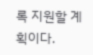록 지원할 계획이다.